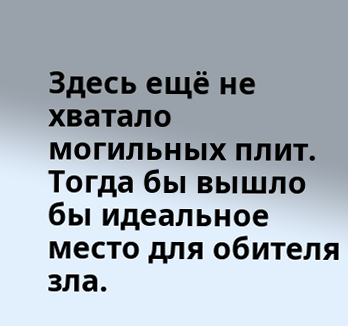Здесь ещё не хватало могильных плит. Тогда бы вышло бы идеальное место для обителя зла.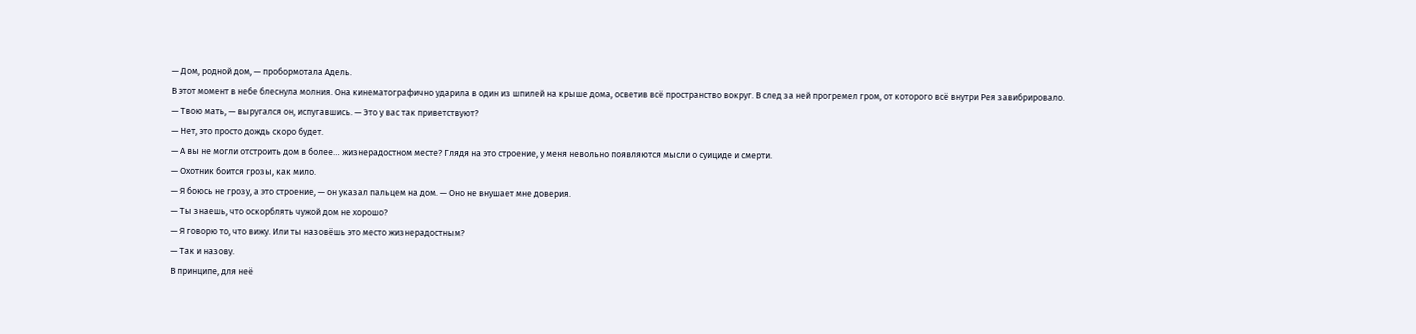— Дом, родной дом, — пробормотала Адель.
В этот момент в небе блеснула молния. Она кинематографично ударила в один из шпилей на крыше дома, осветив всё пространство вокруг. В след за ней прогремел гром, от которого всё внутри Рея завибрировало.
— Твою мать, — выругался он, испугавшись. — Это у вас так приветствуют?
— Нет, это просто дождь скоро будет.
— А вы не могли отстроить дом в более… жизнерадостном месте? Глядя на это строение, у меня невольно появляются мысли о суициде и смерти.
— Охотник боится грозы, как мило.
— Я боюсь не грозу, а это строение, — он указал пальцем на дом. — Оно не внушает мне доверия.
— Ты знаешь, что оскорблять чужой дом не хорошо?
— Я говорю то, что вижу. Или ты назовёшь это место жизнерадостным?
— Так и назову.
В принципе, для неё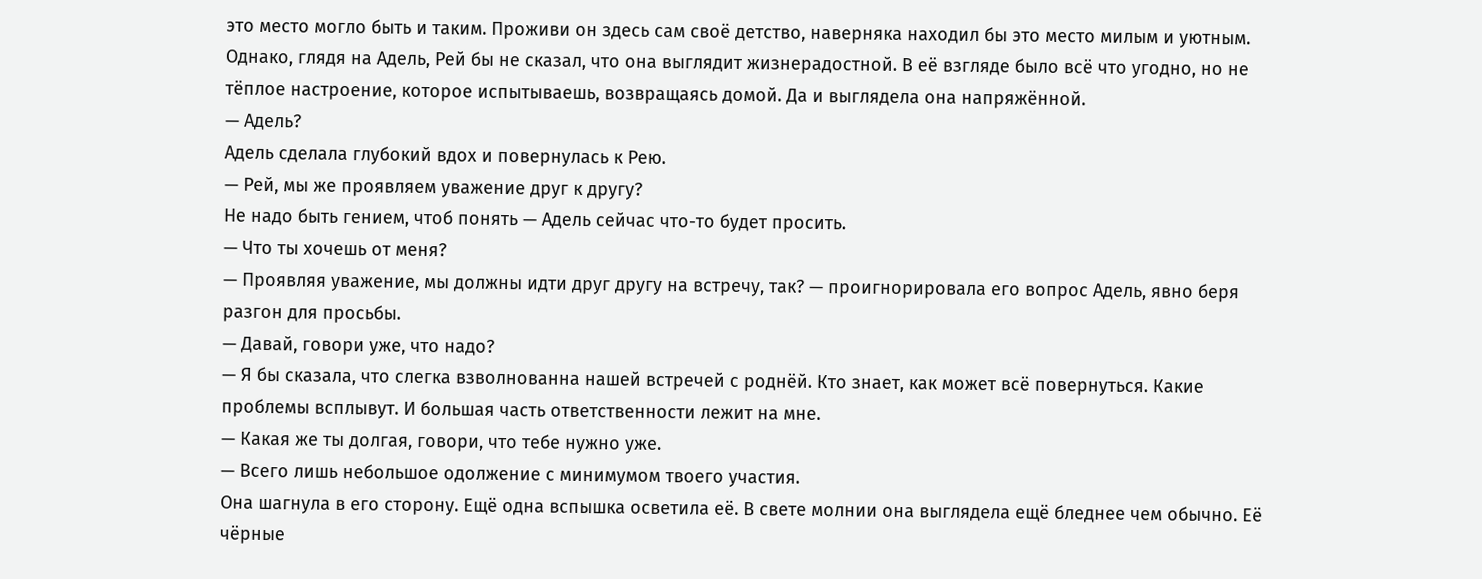это место могло быть и таким. Проживи он здесь сам своё детство, наверняка находил бы это место милым и уютным.
Однако, глядя на Адель, Рей бы не сказал, что она выглядит жизнерадостной. В её взгляде было всё что угодно, но не тёплое настроение, которое испытываешь, возвращаясь домой. Да и выглядела она напряжённой.
— Адель?
Адель сделала глубокий вдох и повернулась к Рею.
— Рей, мы же проявляем уважение друг к другу?
Не надо быть гением, чтоб понять — Адель сейчас что-то будет просить.
— Что ты хочешь от меня?
— Проявляя уважение, мы должны идти друг другу на встречу, так? — проигнорировала его вопрос Адель, явно беря разгон для просьбы.
— Давай, говори уже, что надо?
— Я бы сказала, что слегка взволнованна нашей встречей с роднёй. Кто знает, как может всё повернуться. Какие проблемы всплывут. И большая часть ответственности лежит на мне.
— Какая же ты долгая, говори, что тебе нужно уже.
— Всего лишь небольшое одолжение с минимумом твоего участия.
Она шагнула в его сторону. Ещё одна вспышка осветила её. В свете молнии она выглядела ещё бледнее чем обычно. Её чёрные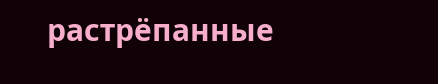растрёпанные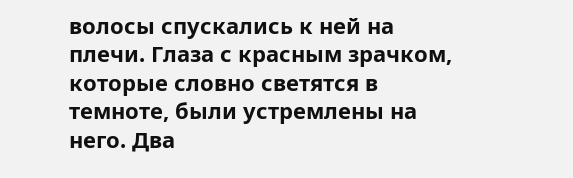волосы спускались к ней на плечи. Глаза с красным зрачком, которые словно светятся в темноте, были устремлены на него. Два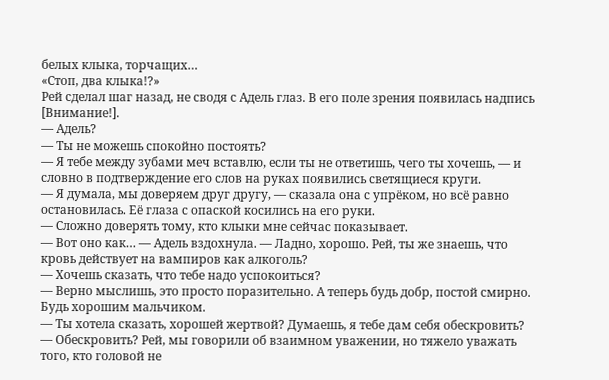белых клыка, торчащих…
«Стоп, два клыка!?»
Рей сделал шаг назад, не сводя с Адель глаз. В его поле зрения появилась надпись [Внимание!].
— Адель?
— Ты не можешь спокойно постоять?
— Я тебе между зубами меч вставлю, если ты не ответишь, чего ты хочешь, — и словно в подтверждение его слов на руках появились светящиеся круги.
— Я думала, мы доверяем друг другу, — сказала она с упрёком, но всё равно остановилась. Её глаза с опаской косились на его руки.
— Сложно доверять тому, кто клыки мне сейчас показывает.
— Вот оно как… — Адель вздохнула. — Ладно, хорошо. Рей, ты же знаешь, что кровь действует на вампиров как алкоголь?
— Хочешь сказать, что тебе надо успокоиться?
— Верно мыслишь, это просто поразительно. А теперь будь добр, постой смирно. Будь хорошим мальчиком.
— Ты хотела сказать, хорошей жертвой? Думаешь, я тебе дам себя обескровить?
— Обескровить? Рей, мы говорили об взаимном уважении, но тяжело уважать того, кто головой не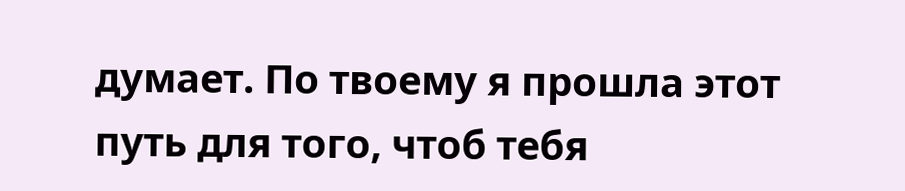думает. По твоему я прошла этот путь для того, чтоб тебя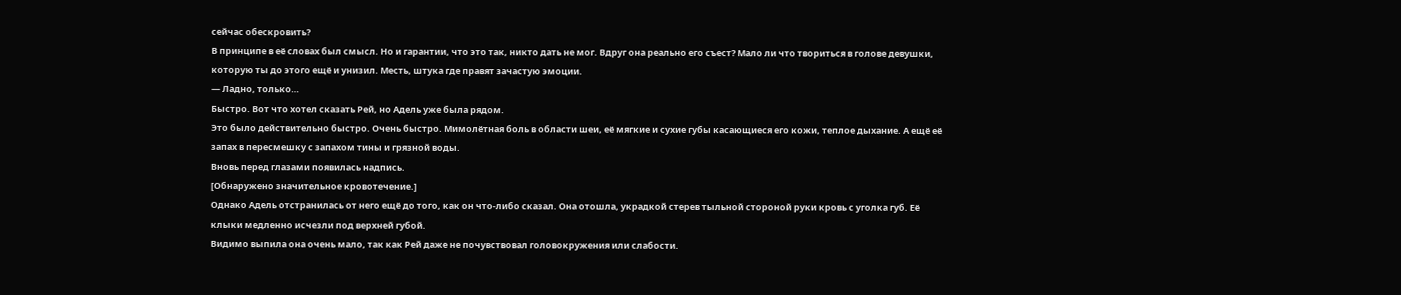сейчас обескровить?
В принципе в её словах был смысл. Но и гарантии, что это так, никто дать не мог. Вдруг она реально его съест? Мало ли что твориться в голове девушки, которую ты до этого ещё и унизил. Месть, штука где правят зачастую эмоции.
— Ладно, только…
Быстро. Вот что хотел сказать Рей, но Адель уже была рядом.
Это было действительно быстро. Очень быстро. Мимолётная боль в области шеи, её мягкие и сухие губы касающиеся его кожи, теплое дыхание. А ещё её запах в пересмешку с запахом тины и грязной воды.
Вновь перед глазами появилась надпись.
[Обнаружено значительное кровотечение.]
Однако Адель отстранилась от него ещё до того, как он что-либо сказал. Она отошла, украдкой стерев тыльной стороной руки кровь с уголка губ. Её клыки медленно исчезли под верхней губой.
Видимо выпила она очень мало, так как Рей даже не почувствовал головокружения или слабости.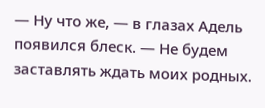— Ну что же, — в глазах Адель появился блеск. — Не будем заставлять ждать моих родных.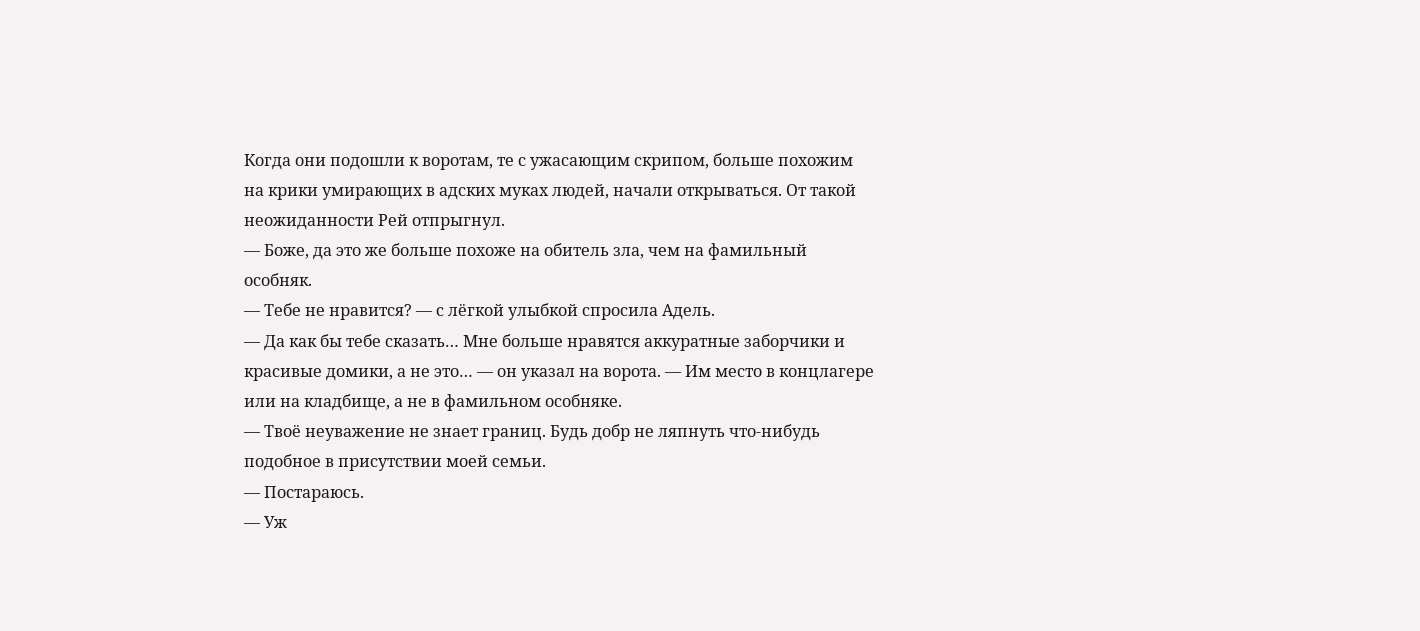Когда они подошли к воротам, те с ужасающим скрипом, больше похожим на крики умирающих в адских муках людей, начали открываться. От такой неожиданности Рей отпрыгнул.
— Боже, да это же больше похоже на обитель зла, чем на фамильный особняк.
— Тебе не нравится? — с лёгкой улыбкой спросила Адель.
— Да как бы тебе сказать… Мне больше нравятся аккуратные заборчики и красивые домики, а не это… — он указал на ворота. — Им место в концлагере или на кладбище, а не в фамильном особняке.
— Твоё неуважение не знает границ. Будь добр не ляпнуть что-нибудь подобное в присутствии моей семьи.
— Постараюсь.
— Уж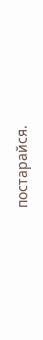постарайся.